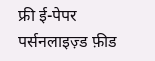फ्री ई-पेपर
पर्सनलाइज़्ड फ़ीड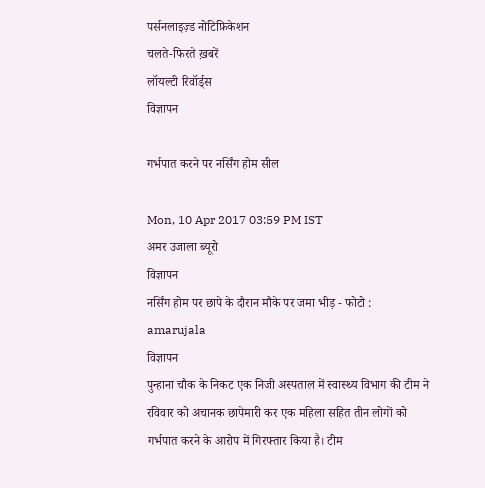पर्सनलाइज़्ड नोटिफ़िकेशन
चलते-फिरते ख़बरें
लॉयल्टी रिवॉर्ड्स
विज्ञापन

गर्भपात करने पर नर्सिंग होम सील

Mon, 10 Apr 2017 03:59 PM IST
अमर उजाला ब्यूरो
विज्ञापन
नर्सिंग होम पर छापे के दौरान मौके पर जमा भीड़ - फोटो : amarujala
विज्ञापन
पुन्हाना चौक के निकट एक निजी अस्पताल में स्वास्थ्य विभाग की टीम ने रविवार को अचानक छापेमारी कर एक महिला सहित तीन लोगों को गर्भपात करने के आरोप में गिरफ्तार किया है। टीम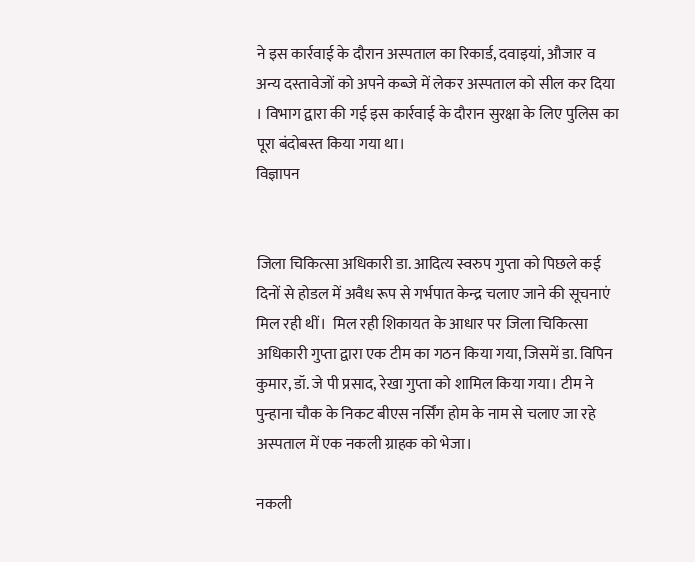ने इस कार्रवाई के दौरान अस्पताल का रिकार्ड, दवाइयां, औजार व अन्य दस्तावेजों को अपने कब्जे में लेकर अस्पताल को सील कर दिया । विभाग द्वारा की गई इस कार्रवाई के दौरान सुरक्षा के लिए पुलिस का पूरा बंदोबस्त किया गया था।
विज्ञापन


जिला चिकित्सा अधिकारी डा. आदित्य स्वरुप गुप्ता को पिछले कई दिनों से होडल में अवैध रूप से गर्भपात केन्द्र चलाए जाने की सूचनाएं मिल रही थीं।  मिल रही शिकायत के आधार पर जिला चिकित्सा अधिकारी गुप्ता द्वारा एक टीम का गठन किया गया, जिसमें डा. विपिन कुमार, डॉ. जे पी प्रसाद, रेखा गुप्ता को शामिल किया गया। टीम ने  पुन्हाना चौक के निकट बीएस नर्सिंग होम के नाम से चलाए जा रहे अस्पताल में एक नकली ग्राहक को भेजा।

नकली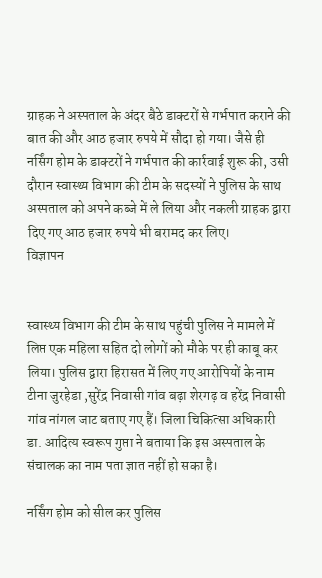ग्राहक ने अस्पताल के अंदर बैठे डाक्टरों से गर्भपात कराने की बात की और आठ हजार रुपये में सौदा हो गया। जैसे ही नर्सिंग होम के डाक्टरों ने गर्भपात की कार्रवाई शुरू की, उसी दौरान स्वास्थ्य विभाग की टीम के सदस्यों ने पुलिस के साथ अस्पताल को अपने कब्जे में ले लिया और नकली ग्राहक द्वारा दिए गए आठ हजार रुपये भी बरामद कर लिए।
विज्ञापन


स्वास्थ्य विभाग की टीम के साथ पहुंची पुलिस ने मामले में लिप्त एक महिला सहित दो लोगों को मौके पर ही काबू कर लिया। पुलिस द्वारा हिरासत में लिए गए आरोपियों के नाम टीना जुरहेडा ,सुरेंद्र निवासी गांव बढ़ा शेरगढ़ व हरेंद्र निवासी गांव नांगल जाट बताए गए हैं। जिला चिकित्सा अधिकारी डा. आदित्य स्वरूप गुप्ता ने बताया कि इस अस्पताल के संचालक का नाम पता ज्ञात नहीं हो सका है।

नर्सिंग होम को सील कर पुलिस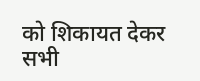को शिकायत देकर सभी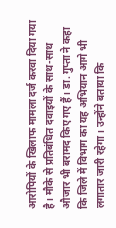आरोपियों के खिलाफ मामला दर्ज करवा दिया गया है। मौके से प्रतिबंधित दवाइयों के साथ-साथ औजार भी बरामद किए गए हैं। डा. गुप्ता ने कहा कि जिले में विभाग का यह अभियान आगे भी लगातार जारी रहेगा। उन्होंने बताया कि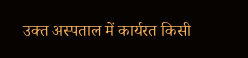उक्त अस्पताल में कार्यरत किसी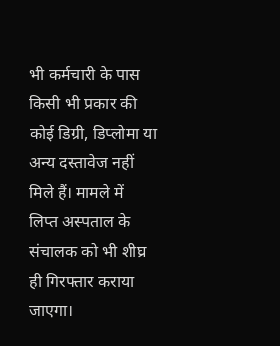भी कर्मचारी के पास किसी भी प्रकार की कोई डिग्री, डिप्लोमा या अन्य दस्तावेज नहीं मिले हैं। मामले में लिप्त अस्पताल के संचालक को भी शीघ्र ही गिरफ्तार कराया जाएगा।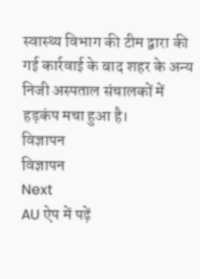स्वास्थ्य विभाग की टीम द्वारा की गई कार्रवाई के बाद शहर के अन्य निजी अस्पताल संचालकों में हड़कंप मचा हुआ है।
विज्ञापन
विज्ञापन
Next
AU ऐप में पढ़ें